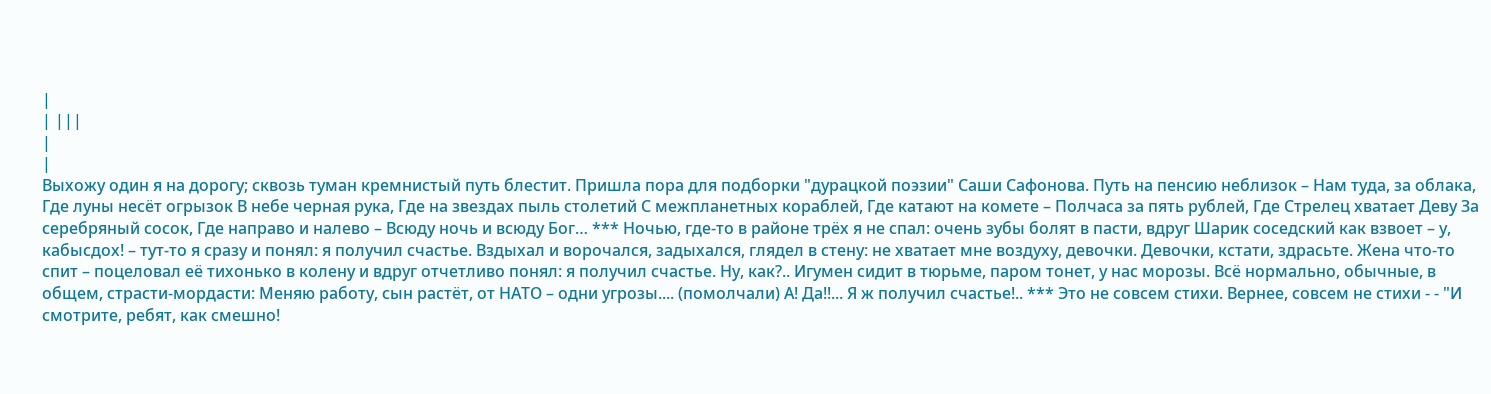|
| |||
|
|
Выхожу один я на дорогу; сквозь туман кремнистый путь блестит. Пришла пора для подборки "дурацкой поэзии" Саши Сафонова. Путь на пенсию неблизок – Нам туда, за облака, Где луны несёт огрызок В небе черная рука, Где на звездах пыль столетий С межпланетных кораблей, Где катают на комете – Полчаса за пять рублей, Где Стрелец хватает Деву За серебряный сосок, Где направо и налево – Всюду ночь и всюду Бог… *** Ночью, где-то в районе трёх я не спал: очень зубы болят в пасти, вдруг Шарик соседский как взвоет – у, кабысдох! – тут-то я сразу и понял: я получил счастье. Вздыхал и ворочался, задыхался, глядел в стену: не хватает мне воздуху, девочки. Девочки, кстати, здрасьте. Жена что-то спит – поцеловал её тихонько в колену и вдруг отчетливо понял: я получил счастье. Ну, как?.. Игумен сидит в тюрьме, паром тонет, у нас морозы. Всё нормально, обычные, в общем, страсти-мордасти: Меняю работу, сын растёт, от НАТО – одни угрозы.... (помолчали) А! Да!!... Я ж получил счастье!.. *** Это не совсем стихи. Вернее, совсем не стихи - - "И смотрите, ребят, как смешно!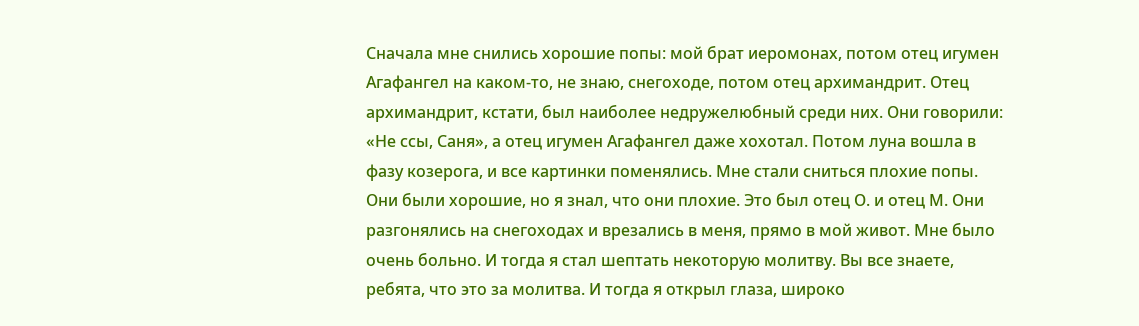Сначала мне снились хорошие попы: мой брат иеромонах, потом отец игумен Агафангел на каком-то, не знаю, снегоходе, потом отец архимандрит. Отец архимандрит, кстати, был наиболее недружелюбный среди них. Они говорили: «Не ссы, Саня», а отец игумен Агафангел даже хохотал. Потом луна вошла в фазу козерога, и все картинки поменялись. Мне стали сниться плохие попы. Они были хорошие, но я знал, что они плохие. Это был отец О. и отец М. Они разгонялись на снегоходах и врезались в меня, прямо в мой живот. Мне было очень больно. И тогда я стал шептать некоторую молитву. Вы все знаете, ребята, что это за молитва. И тогда я открыл глаза, широко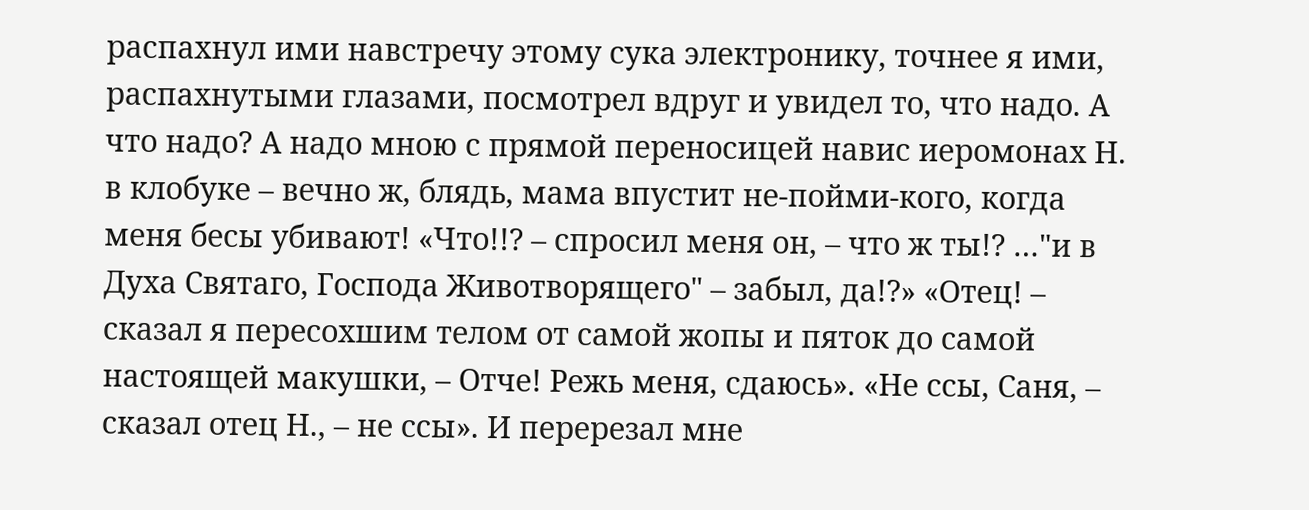распахнул ими навстречу этому сука электронику, точнее я ими, распахнутыми глазами, посмотрел вдруг и увидел то, что надо. А что надо? А надо мною с прямой переносицей навис иеромонах Н. в клобуке – вечно ж, блядь, мама впустит не-пойми-кого, когда меня бесы убивают! «Что!!? – спросил меня он, – что ж ты!? …"и в Духа Святаго, Господа Животворящего" – забыл, да!?» «Отец! – сказал я пересохшим телом от самой жопы и пяток до самой настоящей макушки, – Отче! Режь меня, сдаюсь». «Не ссы, Саня, – сказал отец Н., – не ссы». И перерезал мне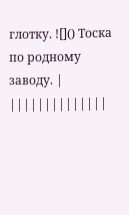глотку. ![]() Тоска по родному заводу. |
||||||||||||||